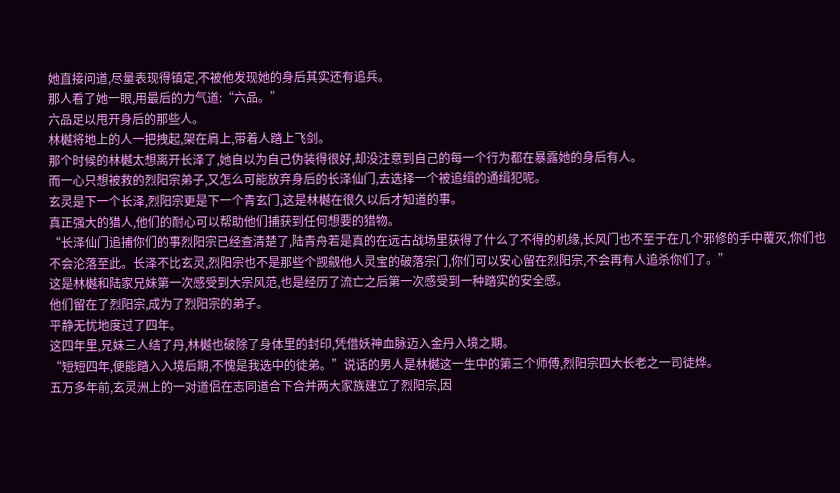她直接问道,尽量表现得镇定,不被他发现她的身后其实还有追兵。
那人看了她一眼,用最后的力气道:“六品。”
六品足以甩开身后的那些人。
林樾将地上的人一把拽起,架在肩上,带着人踏上飞剑。
那个时候的林樾太想离开长泽了,她自以为自己伪装得很好,却没注意到自己的每一个行为都在暴露她的身后有人。
而一心只想被救的烈阳宗弟子,又怎么可能放弃身后的长泽仙门,去选择一个被追缉的通缉犯呢。
玄灵是下一个长泽,烈阳宗更是下一个青玄门,这是林樾在很久以后才知道的事。
真正强大的猎人,他们的耐心可以帮助他们捕获到任何想要的猎物。
“长泽仙门追捕你们的事烈阳宗已经查清楚了,陆青舟若是真的在远古战场里获得了什么了不得的机缘,长风门也不至于在几个邪修的手中覆灭,你们也不会沦落至此。长泽不比玄灵,烈阳宗也不是那些个觊觎他人灵宝的破落宗门,你们可以安心留在烈阳宗,不会再有人追杀你们了。”
这是林樾和陆家兄妹第一次感受到大宗风范,也是经历了流亡之后第一次感受到一种踏实的安全感。
他们留在了烈阳宗,成为了烈阳宗的弟子。
平静无忧地度过了四年。
这四年里,兄妹三人结了丹,林樾也破除了身体里的封印,凭借妖神血脉迈入金丹入境之期。
“短短四年,便能踏入入境后期,不愧是我选中的徒弟。”说话的男人是林樾这一生中的第三个师傅,烈阳宗四大长老之一司徒烨。
五万多年前,玄灵洲上的一对道侣在志同道合下合并两大家族建立了烈阳宗,因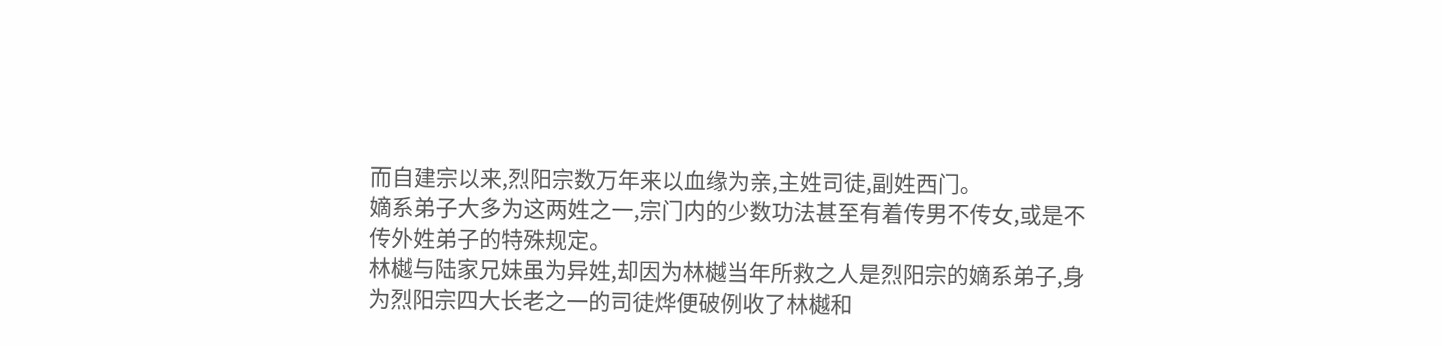而自建宗以来,烈阳宗数万年来以血缘为亲,主姓司徒,副姓西门。
嫡系弟子大多为这两姓之一,宗门内的少数功法甚至有着传男不传女,或是不传外姓弟子的特殊规定。
林樾与陆家兄妹虽为异姓,却因为林樾当年所救之人是烈阳宗的嫡系弟子,身为烈阳宗四大长老之一的司徒烨便破例收了林樾和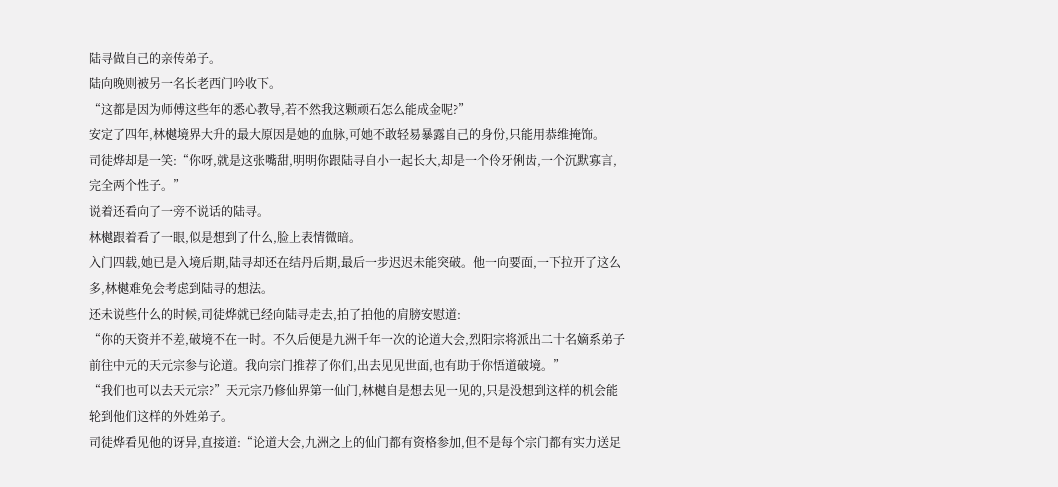陆寻做自己的亲传弟子。
陆向晚则被另一名长老西门吟收下。
“这都是因为师傅这些年的悉心教导,若不然我这颗顽石怎么能成金呢?”
安定了四年,林樾境界大升的最大原因是她的血脉,可她不敢轻易暴露自己的身份,只能用恭维掩饰。
司徒烨却是一笑:“你呀,就是这张嘴甜,明明你跟陆寻自小一起长大,却是一个伶牙俐齿,一个沉默寡言,完全两个性子。”
说着还看向了一旁不说话的陆寻。
林樾跟着看了一眼,似是想到了什么,脸上表情微暗。
入门四载,她已是入境后期,陆寻却还在结丹后期,最后一步迟迟未能突破。他一向要面,一下拉开了这么多,林樾难免会考虑到陆寻的想法。
还未说些什么的时候,司徒烨就已经向陆寻走去,拍了拍他的肩膀安慰道:
“你的天资并不差,破境不在一时。不久后便是九洲千年一次的论道大会,烈阳宗将派出二十名嫡系弟子前往中元的天元宗参与论道。我向宗门推荐了你们,出去见见世面,也有助于你悟道破境。”
“我们也可以去天元宗?”天元宗乃修仙界第一仙门,林樾自是想去见一见的,只是没想到这样的机会能轮到他们这样的外姓弟子。
司徒烨看见他的讶异,直接道:“论道大会,九洲之上的仙门都有资格参加,但不是每个宗门都有实力送足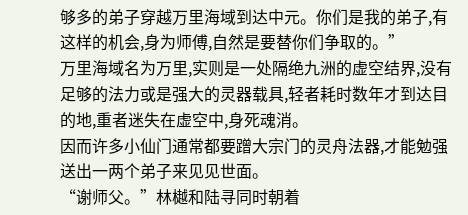够多的弟子穿越万里海域到达中元。你们是我的弟子,有这样的机会,身为师傅,自然是要替你们争取的。”
万里海域名为万里,实则是一处隔绝九洲的虚空结界,没有足够的法力或是强大的灵器载具,轻者耗时数年才到达目的地,重者迷失在虚空中,身死魂消。
因而许多小仙门通常都要蹭大宗门的灵舟法器,才能勉强送出一两个弟子来见见世面。
“谢师父。”林樾和陆寻同时朝着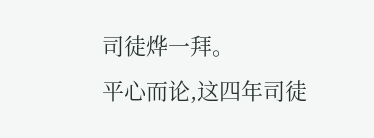司徒烨一拜。
平心而论,这四年司徒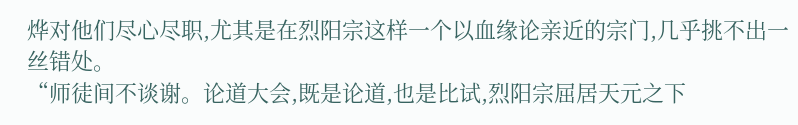烨对他们尽心尽职,尤其是在烈阳宗这样一个以血缘论亲近的宗门,几乎挑不出一丝错处。
“师徒间不谈谢。论道大会,既是论道,也是比试,烈阳宗屈居天元之下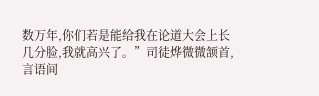数万年,你们若是能给我在论道大会上长几分脸,我就高兴了。”司徒烨微微颔首,言语间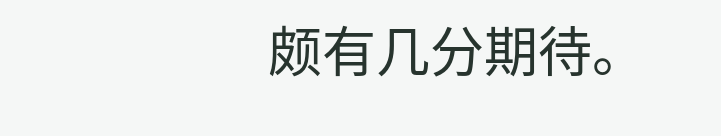颇有几分期待。